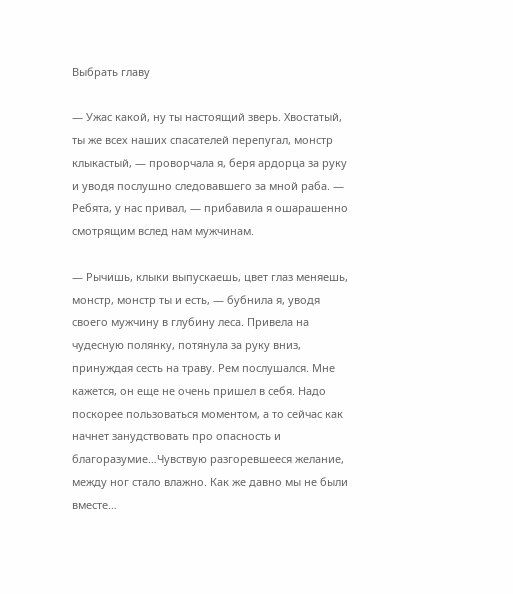Выбрать главу

— Ужас какой, ну ты настоящий зверь. Хвостатый, ты же всех наших спасателей перепугал, монстр клыкастый, — проворчала я, беря ардорца за руку и уводя послушно следовавшего за мной раба. — Ребята, у нас привал, — прибавила я ошарашенно смотрящим вслед нам мужчинам.

— Рычишь, клыки выпускаешь, цвет глаз меняешь, монстр, монстр ты и есть, — бубнила я, уводя своего мужчину в глубину леса. Привела на чудесную полянку, потянула за руку вниз, принуждая сесть на траву. Рем послушался. Мне кажется, он еще не очень пришел в себя. Надо поскорее пользоваться моментом, а то сейчас как начнет занудствовать про опасность и благоразумие…Чувствую разгоревшееся желание, между ног стало влажно. Как же давно мы не были вместе…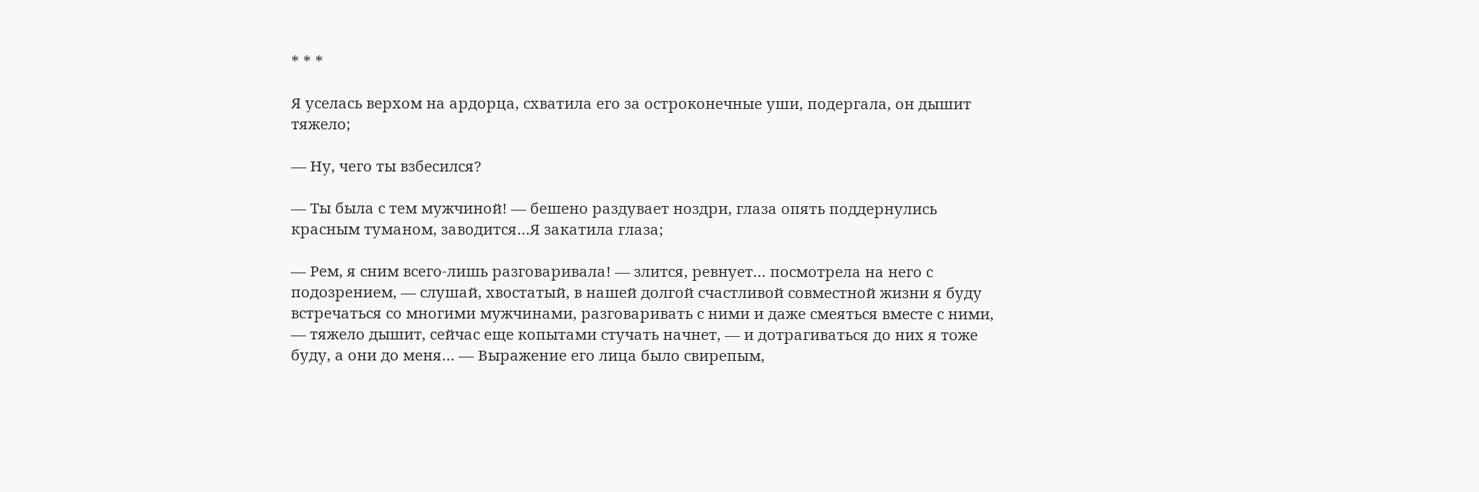* * *

Я уселась верхом на ардорца, схватила его за остроконечные уши, подергала, он дышит тяжело;

— Ну, чего ты взбесился?

— Ты была с тем мужчиной! — бешено раздувает ноздри, глаза опять поддернулись красным туманом, заводится…Я закатила глаза;

— Рем, я сним всего-лишь разговаривала! — злится, ревнует… посмотрела на него с подозрением, — слушай, хвостатый, в нашей долгой счастливой совместной жизни я буду встречаться со многими мужчинами, разговаривать с ними и даже смеяться вместе с ними, — тяжело дышит, сейчас еще копытами стучать начнет, — и дотрагиваться до них я тоже буду, а они до меня… — Выражение его лица было свирепым,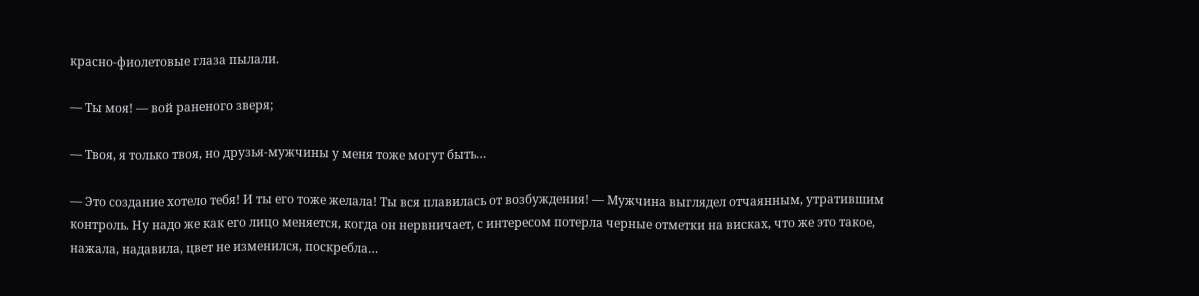красно-фиолетовые глаза пылали.

— Ты моя! — вой раненого зверя;

— Твоя, я только твоя, но друзья-мужчины у меня тоже могут быть…

— Это создание хотело тебя! И ты его тоже желала! Ты вся плавилась от возбуждения! — Мужчина выглядел отчаянным, утратившим контроль. Ну надо же как его лицо меняется, когда он нервничает, с интересом потерла черные отметки на висках, что же это такое, нажала, надавила, цвет не изменился, поскребла…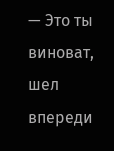— Это ты виноват, шел впереди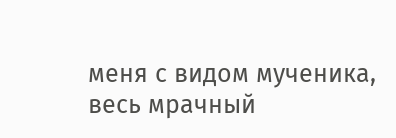меня с видом мученика, весь мрачный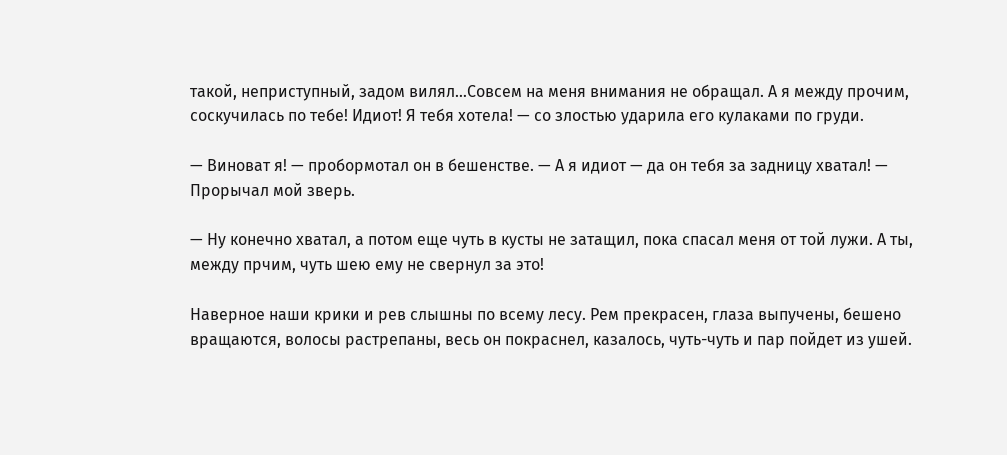такой, неприступный, задом вилял…Совсем на меня внимания не обращал. А я между прочим, соскучилась по тебе! Идиот! Я тебя хотела! — со злостью ударила его кулаками по груди.

— Виноват я! — пробормотал он в бешенстве. — А я идиот — да он тебя за задницу хватал! — Прорычал мой зверь.

— Ну конечно хватал, а потом еще чуть в кусты не затащил, пока спасал меня от той лужи. А ты, между прчим, чуть шею ему не свернул за это!

Наверное наши крики и рев слышны по всему лесу. Рем прекрасен, глаза выпучены, бешено вращаются, волосы растрепаны, весь он покраснел, казалось, чуть-чуть и пар пойдет из ушей.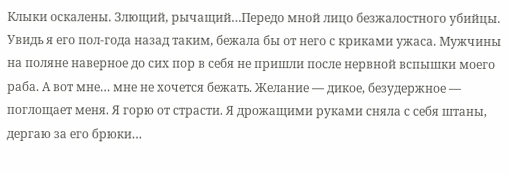Клыки оскалены. Злющий, рычащий…Передо мной лицо безжалостного убийцы. Увидь я его пол-года назад таким, бежала бы от него с криками ужаса. Мужчины на поляне наверное до сих пор в себя не пришли после нервной вспышки моего раба. А вот мне… мне не хочется бежать. Желание — дикое, безудержное — поглощает меня. Я горю от страсти. Я дрожащими руками сняла с себя штаны, дергаю за его брюки…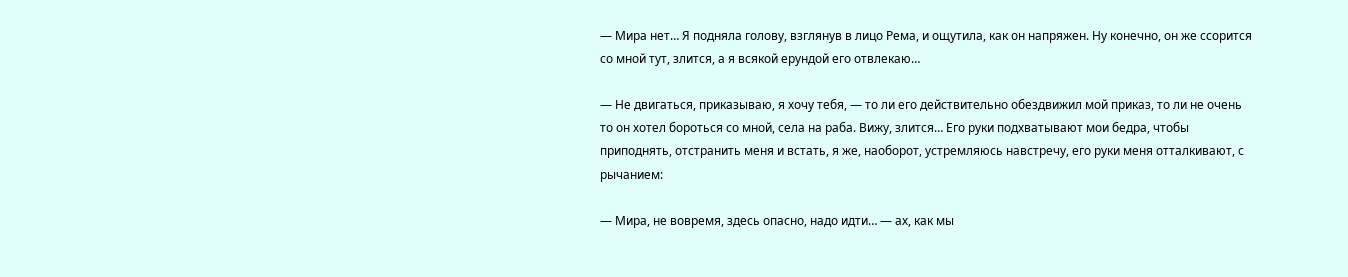— Мира нет… Я подняла голову, взглянув в лицо Рема, и ощутила, как он напряжен. Ну конечно, он же ссорится со мной тут, злится, а я всякой ерундой его отвлекаю…

— Не двигаться, приказываю, я хочу тебя, — то ли его действительно обездвижил мой приказ, то ли не очень то он хотел бороться со мной, села на раба. Вижу, злится… Его руки подхватывают мои бедра, чтобы приподнять, отстранить меня и встать, я же, наоборот, устремляюсь навстречу, его руки меня отталкивают, с рычанием:

— Мира, не вовремя, здесь опасно, надо идти… — ах, как мы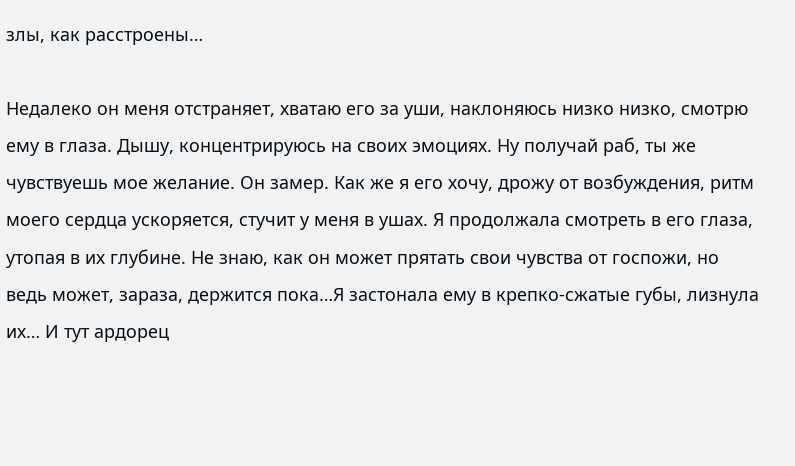злы, как расстроены…

Недалеко он меня отстраняет, хватаю его за уши, наклоняюсь низко низко, смотрю ему в глаза. Дышу, концентрируюсь на своих эмоциях. Ну получай раб, ты же чувствуешь мое желание. Он замер. Как же я его хочу, дрожу от возбуждения, ритм моего сердца ускоряется, стучит у меня в ушах. Я продолжала смотреть в его глаза, утопая в их глубине. Не знаю, как он может прятать свои чувства от госпожи, но ведь может, зараза, держится пока…Я застонала ему в крепко-сжатые губы, лизнула их… И тут ардорец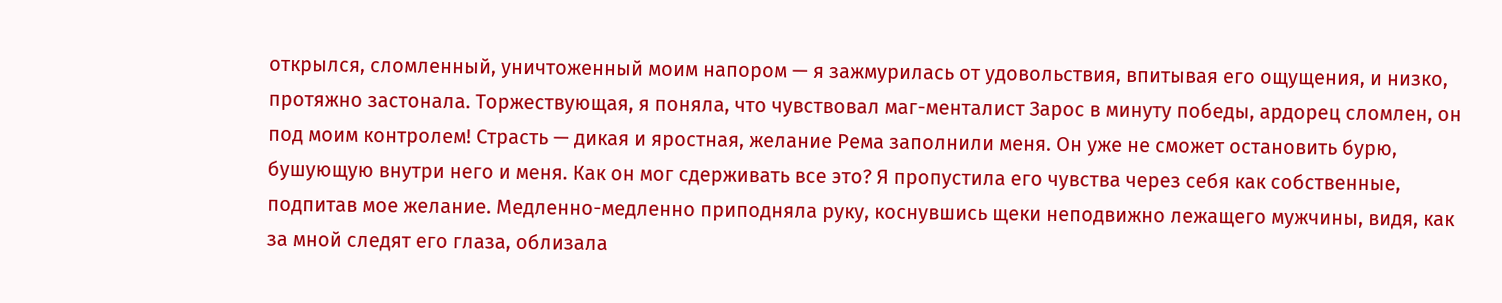открылся, сломленный, уничтоженный моим напором — я зажмурилась от удовольствия, впитывая его ощущения, и низко, протяжно застонала. Торжествующая, я поняла, что чувствовал маг-менталист Зарос в минуту победы, ардорец сломлен, он под моим контролем! Страсть — дикая и яростная, желание Рема заполнили меня. Он уже не сможет остановить бурю, бушующую внутри него и меня. Как он мог сдерживать все это? Я пропустила его чувства через себя как собственные, подпитав мое желание. Медленно-медленно приподняла руку, коснувшись щеки неподвижно лежащего мужчины, видя, как за мной следят его глаза, облизала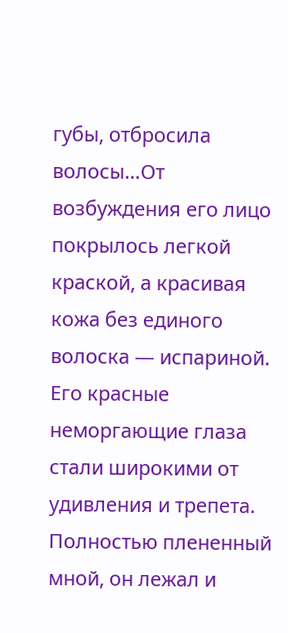губы, отбросила волосы…От возбуждения его лицо покрылось легкой краской, а красивая кожа без единого волоска — испариной. Его красные неморгающие глаза стали широкими от удивления и трепета. Полностью плененный мной, он лежал и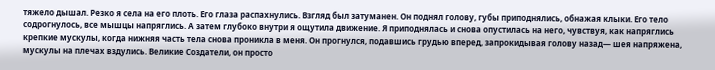тяжело дышал. Резко я села на его плоть. Его глаза распахнулись. Взгляд был затуманен. Он поднял голову, губы приподнялись, обнажая клыки. Его тело содрогнулось, все мышцы напряглись. А затем глубоко внутри я ощутила движение. Я приподнялась и снова опустилась на него, чувствуя, как напряглись крепкие мускулы, когда нижняя часть тела снова проникла в меня. Он прогнулся, подавшись грудью вперед, запрокидывая голову назад— шея напряжена, мускулы на плечах вздулись. Великие Создатели, он просто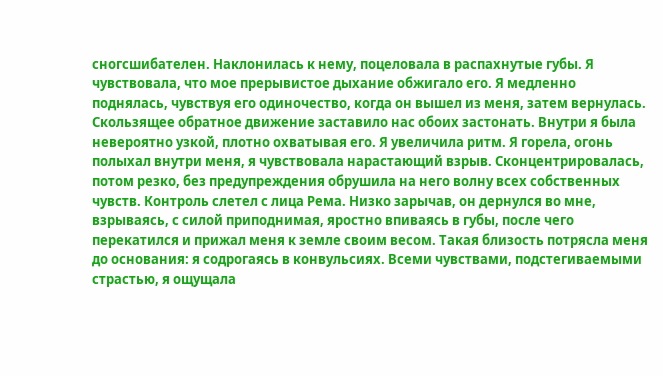сногсшибателен. Наклонилась к нему, поцеловала в распахнутые губы. Я чувствовала, что мое прерывистое дыхание обжигало его. Я медленно поднялась, чувствуя его одиночество, когда он вышел из меня, затем вернулась. Скользящее обратное движение заставило нас обоих застонать. Внутри я была невероятно узкой, плотно охватывая его. Я увеличила ритм. Я горела, огонь полыхал внутри меня, я чувствовала нарастающий взрыв. Сконцентрировалась, потом резко, без предупреждения обрушила на него волну всех собственных чувств. Контроль слетел с лица Рема. Низко зарычав, он дернулся во мне, взрываясь, с силой приподнимая, яростно впиваясь в губы, после чего перекатился и прижал меня к земле своим весом. Такая близость потрясла меня до основания: я содрогаясь в конвульсиях. Всеми чувствами, подстегиваемыми страстью, я ощущала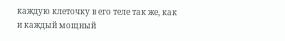каждую клеточку в его теле так же, как и каждый мощный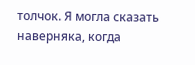толчок. Я могла сказать наверняка, когда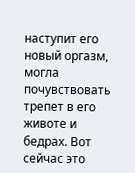наступит его новый оргазм, могла почувствовать трепет в его животе и бедрах. Вот сейчас это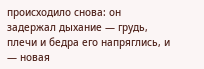происходило снова: он задержал дыхание — грудь, плечи и бедра его напряглись, и — новая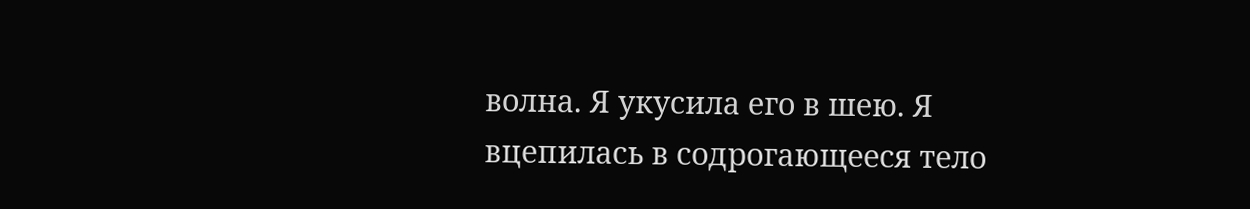волна. Я укусила его в шею. Я вцепилась в содрогающееся тело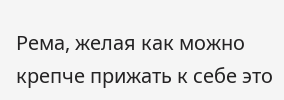Рема, желая как можно крепче прижать к себе это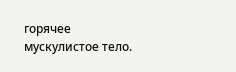горячее мускулистое тело.